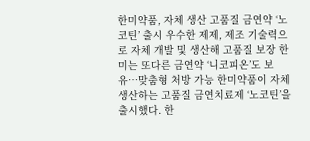한미약품, 자체 생산 고품질 금연약 ‘노코틴’ 출시 우수한 제제, 제조 기술력으로 자체 개발 및 생산해 고품질 보장 한미는 또다른 금연약 ‘니코피온’도 보유…맞춤형 처방 가능 한미약품이 자체 생산하는 고품질 금연치료제 ‘노코틴’을 출시했다. 한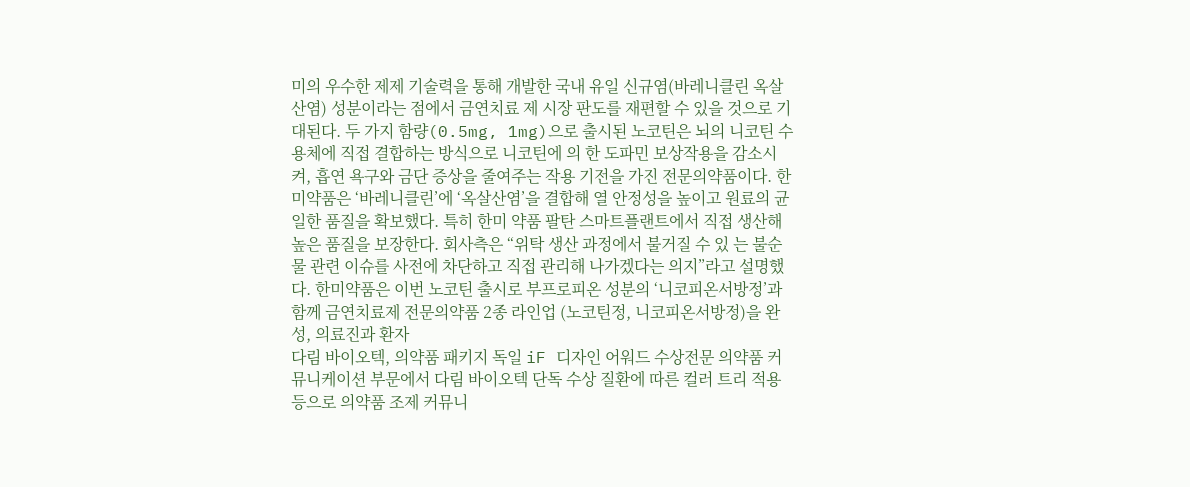미의 우수한 제제 기술력을 통해 개발한 국내 유일 신규염(바레니클린 옥살산염) 성분이라는 점에서 금연치료 제 시장 판도를 재편할 수 있을 것으로 기대된다. 두 가지 함량(0.5mg, 1mg)으로 출시된 노코틴은 뇌의 니코틴 수용체에 직접 결합하는 방식으로 니코틴에 의 한 도파민 보상작용을 감소시켜, 흡연 욕구와 금단 증상을 줄여주는 작용 기전을 가진 전문의약품이다. 한미약품은 ‘바레니클린’에 ‘옥살산염’을 결합해 열 안정성을 높이고 원료의 균일한 품질을 확보했다. 특히 한미 약품 팔탄 스마트플랜트에서 직접 생산해 높은 품질을 보장한다. 회사측은 “위탁 생산 과정에서 불거질 수 있 는 불순물 관련 이슈를 사전에 차단하고 직접 관리해 나가겠다는 의지”라고 설명했다. 한미약품은 이번 노코틴 출시로 부프로피온 성분의 ‘니코피온서방정’과 함께 금연치료제 전문의약품 2종 라인업 (노코틴정, 니코피온서방정)을 완성, 의료진과 환자
다림 바이오텍, 의약품 패키지 독일 iF 디자인 어워드 수상전문 의약품 커뮤니케이션 부문에서 다림 바이오텍 단독 수상 질환에 따른 컬러 트리 적용 등으로 의약품 조제 커뮤니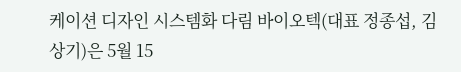케이션 디자인 시스템화 다림 바이오텍(대표 정종섭, 김상기)은 5월 15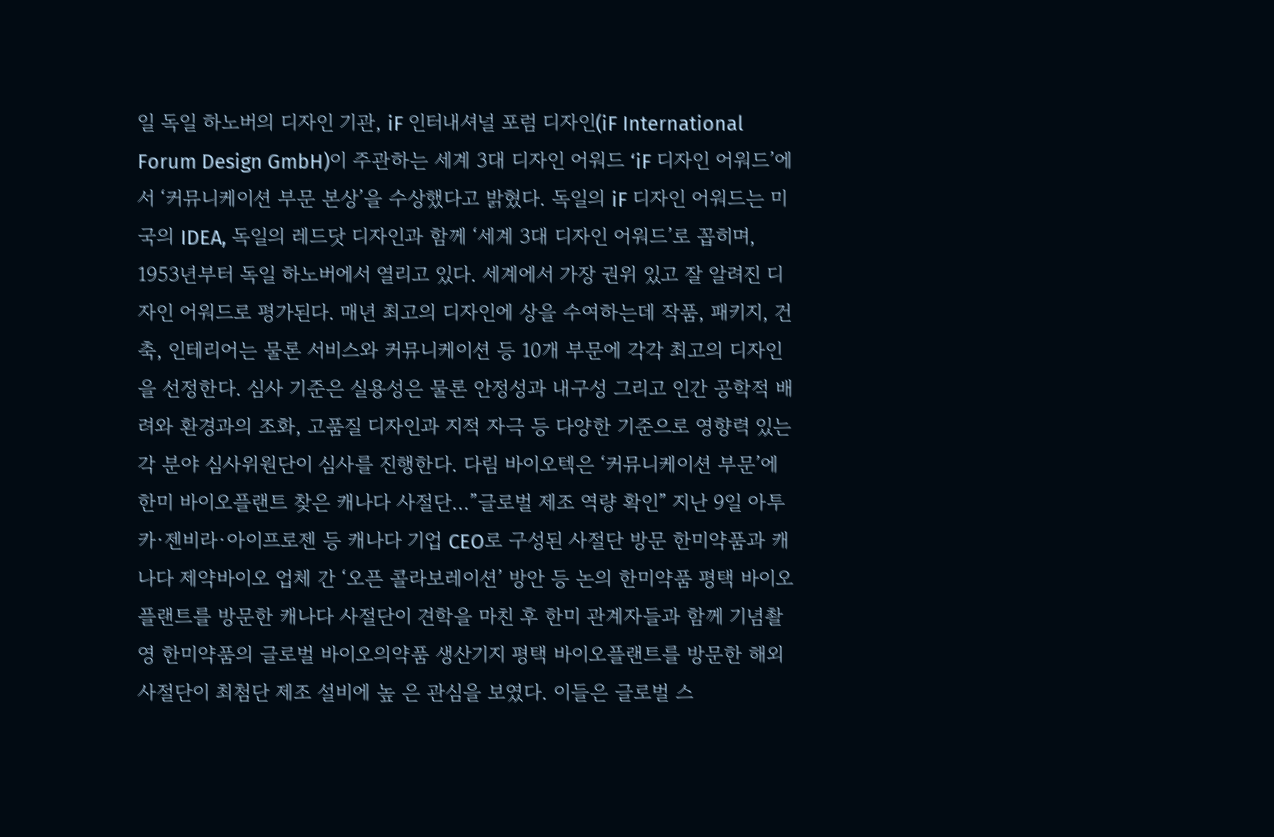일 독일 하노버의 디자인 기관, iF 인터내셔널 포럼 디자인(iF International Forum Design GmbH)이 주관하는 세계 3대 디자인 어워드 ‘iF 디자인 어워드’에서 ‘커뮤니케이션 부문 본상’을 수상했다고 밝혔다. 독일의 iF 디자인 어워드는 미국의 IDEA, 독일의 레드닷 디자인과 함께 ‘세계 3대 디자인 어워드’로 꼽히며, 1953년부터 독일 하노버에서 열리고 있다. 세계에서 가장 권위 있고 잘 알려진 디자인 어워드로 평가된다. 매년 최고의 디자인에 상을 수여하는데 작품, 패키지, 건축, 인테리어는 물론 서비스와 커뮤니케이션 등 10개 부문에 각각 최고의 디자인을 선정한다. 심사 기준은 실용성은 물론 안정성과 내구성 그리고 인간 공학적 배려와 환경과의 조화, 고품질 디자인과 지적 자극 등 다양한 기준으로 영향력 있는 각 분야 심사위원단이 심사를 진행한다. 다림 바이오텍은 ‘커뮤니케이션 부문’에
한미 바이오플랜트 찾은 캐나다 사절단…”글로벌 제조 역량 확인” 지난 9일 아투카·젠비라·아이프로젠 등 캐나다 기업 CEO로 구성된 사절단 방문 한미약품과 캐나다 제약바이오 업체 간 ‘오픈 콜라보레이션’ 방안 등 논의 한미약품 평택 바이오플랜트를 방문한 캐나다 사절단이 견학을 마친 후 한미 관계자들과 함께 기념촬영 한미약품의 글로벌 바이오의약품 생산기지 평택 바이오플랜트를 방문한 해외 사절단이 최첨단 제조 설비에 높 은 관심을 보였다. 이들은 글로벌 스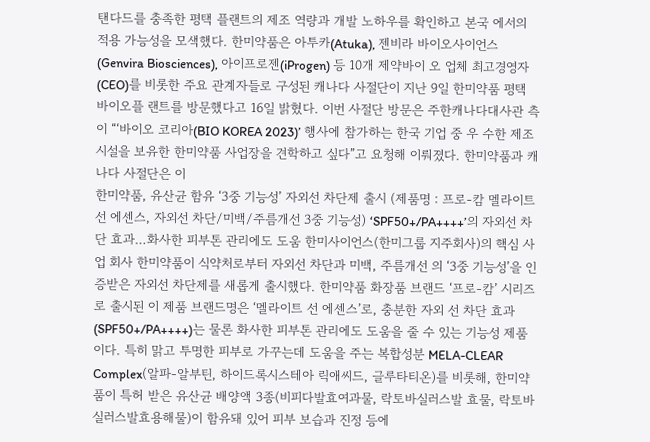탠다드를 충족한 평택 플랜트의 제조 역량과 개발 노하우를 확인하고 본국 에서의 적용 가능성을 모색했다. 한미약품은 아투카(Atuka), 젠비라 바이오사이언스(Genvira Biosciences), 아이프로젠(iProgen) 등 10개 제약바이 오 업체 최고경영자(CEO)를 비롯한 주요 관계자들로 구성된 캐나다 사절단이 지난 9일 한미약품 평택 바이오플 랜트를 방문했다고 16일 밝혔다. 이번 사절단 방문은 주한캐나다대사관 측이 “‘바이오 코리아(BIO KOREA 2023)’ 행사에 참가하는 한국 기업 중 우 수한 제조시설을 보유한 한미약품 사업장을 견학하고 싶다”고 요청해 이뤄졌다. 한미약품과 캐나다 사절단은 이
한미약품, 유산균 함유 ‘3중 기능성’ 자외선 차단제 출시 (제품명 : 프로-캄 멜라이트 선 에센스, 자외선 차단/미백/주름개선 3중 기능성) ‘SPF50+/PA++++’의 자외선 차단 효과…화사한 피부톤 관리에도 도움 한미사이언스(한미그룹 지주회사)의 핵심 사업 회사 한미약품이 식약처로부터 자외선 차단과 미백, 주름개선 의 ‘3중 기능성’을 인증받은 자외선 차단제를 새롭게 출시했다. 한미약품 화장품 브랜드 ‘프로-캄’ 시리즈로 출시된 이 제품 브랜드명은 ‘멜라이트 선 에센스’로, 충분한 자외 선 차단 효과(SPF50+/PA++++)는 물론 화사한 피부톤 관리에도 도움을 줄 수 있는 기능성 제품이다. 특히 맑고 투명한 피부로 가꾸는데 도움을 주는 복합성분 MELA-CLEAR Complex(알파-알부틴, 하이드록시스테아 릭애씨드, 글루타티온)를 비롯해, 한미약품이 특허 받은 유산균 배양액 3종(비피다발효여과물, 락토바실러스발 효물, 락토바실러스발효용해물)이 함유돼 있어 피부 보습과 진정 등에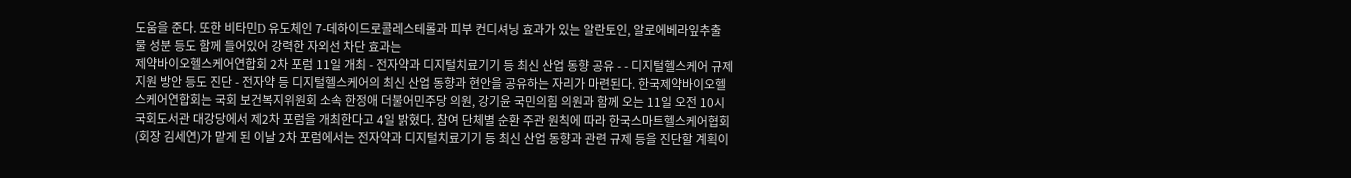도움을 준다. 또한 비타민D 유도체인 7-데하이드로콜레스테롤과 피부 컨디셔닝 효과가 있는 알란토인, 알로에베라잎추출 물 성분 등도 함께 들어있어 강력한 자외선 차단 효과는
제약바이오헬스케어연합회 2차 포럼 11일 개최 - 전자약과 디지털치료기기 등 최신 산업 동향 공유 - - 디지털헬스케어 규제 지원 방안 등도 진단 - 전자약 등 디지털헬스케어의 최신 산업 동향과 현안을 공유하는 자리가 마련된다. 한국제약바이오헬스케어연합회는 국회 보건복지위원회 소속 한정애 더불어민주당 의원, 강기윤 국민의힘 의원과 함께 오는 11일 오전 10시 국회도서관 대강당에서 제2차 포럼을 개최한다고 4일 밝혔다. 참여 단체별 순환 주관 원칙에 따라 한국스마트헬스케어협회(회장 김세연)가 맡게 된 이날 2차 포럼에서는 전자약과 디지털치료기기 등 최신 산업 동향과 관련 규제 등을 진단할 계획이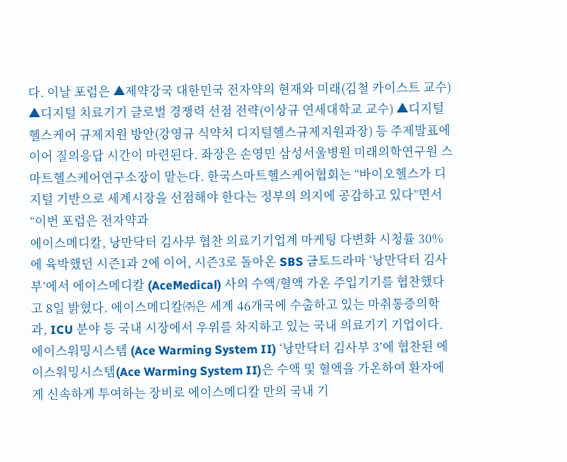다. 이날 포럼은 ▲제약강국 대한민국 전자약의 현재와 미래(김철 카이스트 교수) ▲디지털 치료기기 글로벌 경쟁력 선점 전략(이상규 연세대학교 교수) ▲디지털헬스케어 규제지원 방안(강영규 식약처 디지털헬스규제지원과장) 등 주제발표에 이어 질의응답 시간이 마련된다. 좌장은 손영민 삼성서울병원 미래의학연구원 스마트헬스케어연구소장이 맡는다. 한국스마트헬스케어협회는 “바이오헬스가 디지털 기반으로 세계시장을 선점해야 한다는 정부의 의지에 공감하고 있다”면서 “이번 포럼은 전자약과
에이스메디칼, 낭만닥터 김사부 협찬 의료기기업계 마케팅 다변화 시청률 30%에 육박했던 시즌1과 2에 이어, 시즌3로 돌아온 SBS 금토드라마 ‘낭만닥터 김사부’에서 에이스메디칼 (AceMedical) 사의 수액/혈액 가온 주입기기를 협찬했다고 8일 밝혔다. 에이스메디칼㈜은 세계 46개국에 수출하고 있는 마취통증의학과, ICU 분야 등 국내 시장에서 우위를 차지하고 있는 국내 의료기기 기업이다. 에이스워밍시스템 (Ace Warming System II) ‘낭만닥터 김사부 3’에 협찬된 에이스워밍시스템(Ace Warming System II)은 수액 및 혈액을 가온하여 환자에게 신속하게 투여하는 장비로 에이스메디칼 만의 국내 기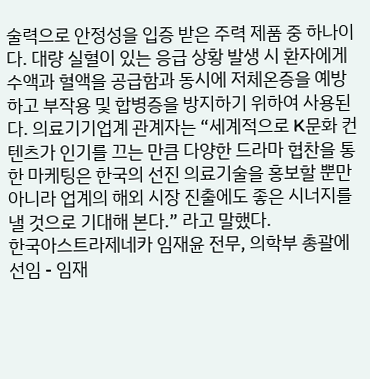술력으로 안정성을 입증 받은 주력 제품 중 하나이다. 대량 실혈이 있는 응급 상황 발생 시 환자에게 수액과 혈액을 공급함과 동시에 저체온증을 예방하고 부작용 및 합병증을 방지하기 위하여 사용된다. 의료기기업계 관계자는 “세계적으로 K문화 컨텐츠가 인기를 끄는 만큼 다양한 드라마 협찬을 통한 마케팅은 한국의 선진 의료기술을 홍보할 뿐만 아니라 업계의 해외 시장 진출에도 좋은 시너지를 낼 것으로 기대해 본다.” 라고 말했다.
한국아스트라제네카 임재윤 전무, 의학부 총괄에 선임 - 임재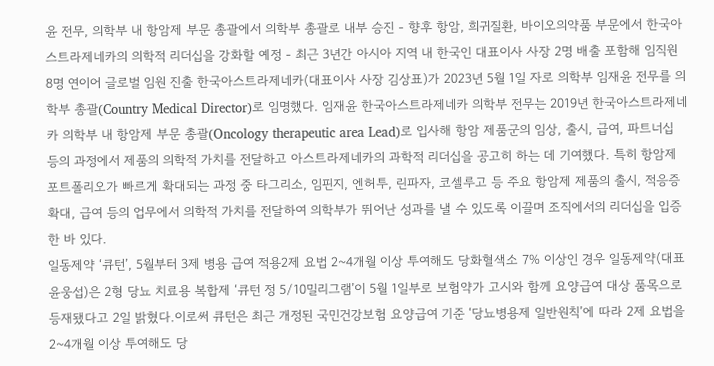윤 전무, 의학부 내 항암제 부문 총괄에서 의학부 총괄로 내부 승진 - 향후 항암, 희귀질환, 바이오의약품 부문에서 한국아스트라제네카의 의학적 리더십을 강화할 예정 - 최근 3년간 아시아 지역 내 한국인 대표이사 사장 2명 배출 포함해 임직원 8명 연이어 글로벌 임원 진출 한국아스트라제네카(대표이사 사장 김상표)가 2023년 5월 1일 자로 의학부 임재윤 전무를 의학부 총괄(Country Medical Director)로 임명했다. 임재윤 한국아스트라제네카 의학부 전무는 2019년 한국아스트라제네카 의학부 내 항암제 부문 총괄(Oncology therapeutic area Lead)로 입사해 항암 제품군의 임상, 출시, 급여, 파트너십 등의 과정에서 제품의 의학적 가치를 전달하고 아스트라제네카의 과학적 리더십을 공고히 하는 데 기여했다. 특히 항암제 포트폴리오가 빠르게 확대되는 과정 중 타그리소, 임핀지, 엔허투, 린파자, 코셀루고 등 주요 항암제 제품의 출시, 적응증 확대, 급여 등의 업무에서 의학적 가치를 전달하여 의학부가 뛰어난 성과를 낼 수 있도록 이끌며 조직에서의 리더십을 입증한 바 있다.
일동제약 ‘큐턴’, 5월부터 3제 병용 급여 적용2제 요법 2~4개월 이상 투여해도 당화혈색소 7% 이상인 경우 일동제약(대표 윤웅섭)은 2형 당뇨 치료용 복합제 ‘큐턴 정 5/10밀리그램’이 5월 1일부로 보험약가 고시와 함께 요양급여 대상 품목으로 등재됐다고 2일 밝혔다.이로써 큐턴은 최근 개정된 국민건강보험 요양급여 기준 ‘당뇨병용제 일반원칙’에 따라 2제 요법을 2~4개월 이상 투여해도 당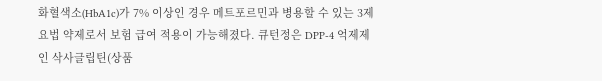화혈색소(HbA1c)가 7% 이상인 경우 메트포르민과 병용할 수 있는 3제 요법 약제로서 보험 급여 적용이 가능해졌다. 큐턴정은 DPP-4 억제제인 삭사글립틴(상품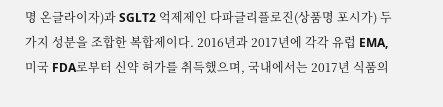명 온글라이자)과 SGLT2 억제제인 다파글리플로진(상품명 포시가) 두 가지 성분을 조합한 복합제이다. 2016년과 2017년에 각각 유럽 EMA, 미국 FDA로부터 신약 허가를 취득했으며, 국내에서는 2017년 식품의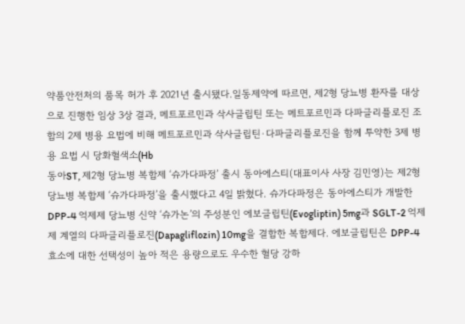약품안전처의 품목 허가 후 2021년 출시됐다.일동제약에 따르면, 제2형 당뇨병 환자를 대상으로 진행한 임상 3상 결과, 메트포르민과 삭사글립틴 또는 메트포르민과 다파글리플로진 조합의 2제 병용 요법에 비해 메트포르민과 삭사글립틴·다파글리플로진을 함께 투약한 3제 병용 요법 시 당화혈색소(Hb
동아ST, 제2형 당뇨병 복합제 ‘슈가다파정’ 출시 동아에스티(대표이사 사장 김민영)는 제2형 당뇨병 복합제 ‘슈가다파정’을 출시했다고 4일 밝혔다. 슈가다파정은 동아에스티가 개발한 DPP-4 억제제 당뇨병 신약 ‘슈가논’의 주성분인 에보글립틴(Evogliptin) 5mg과 SGLT-2 억제제 계열의 다파글리플로진(Dapagliflozin) 10mg을 결합한 복합제다. 에보글립틴은 DPP-4 효소에 대한 선택성이 높아 적은 용량으로도 우수한 혈당 강하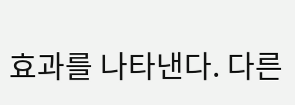효과를 나타낸다. 다른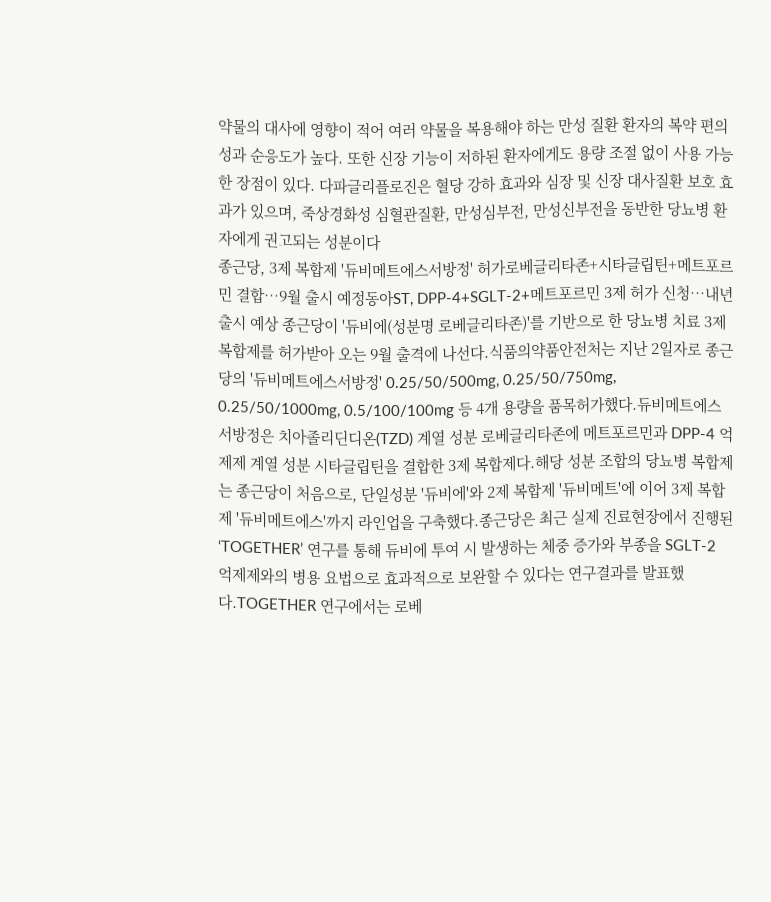약물의 대사에 영향이 적어 여러 약물을 복용해야 하는 만성 질환 환자의 복약 편의성과 순응도가 높다. 또한 신장 기능이 저하된 환자에게도 용량 조절 없이 사용 가능한 장점이 있다. 다파글리플로진은 혈당 강하 효과와 심장 및 신장 대사질환 보호 효과가 있으며, 죽상경화성 심혈관질환, 만성심부전, 만성신부전을 동반한 당뇨병 환자에게 권고되는 성분이다
종근당, 3제 복합제 '듀비메트에스서방정' 허가로베글리타존+시타글립틴+메트포르민 결합…9월 출시 예정동아ST, DPP-4+SGLT-2+메트포르민 3제 허가 신청…내년 출시 예상 종근당이 '듀비에(성분명 로베글리타존)'를 기반으로 한 당뇨병 치료 3제 복합제를 허가받아 오는 9월 출격에 나선다.식품의약품안전처는 지난 2일자로 종근당의 '듀비메트에스서방정' 0.25/50/500mg, 0.25/50/750mg, 0.25/50/1000mg, 0.5/100/100mg 등 4개 용량을 품목허가했다.듀비메트에스서방정은 치아졸리딘디온(TZD) 계열 성분 로베글리타존에 메트포르민과 DPP-4 억제제 계열 성분 시타글립틴을 결합한 3제 복합제다.해당 성분 조합의 당뇨병 복합제는 종근당이 처음으로, 단일성분 '듀비에'와 2제 복합제 '듀비메트'에 이어 3제 복합제 '듀비메트에스'까지 라인업을 구축했다.종근당은 최근 실제 진료현장에서 진행된 ‘TOGETHER’ 연구를 통해 듀비에 투여 시 발생하는 체중 증가와 부종을 SGLT-2 억제제와의 병용 요법으로 효과적으로 보완할 수 있다는 연구결과를 발표했다.TOGETHER 연구에서는 로베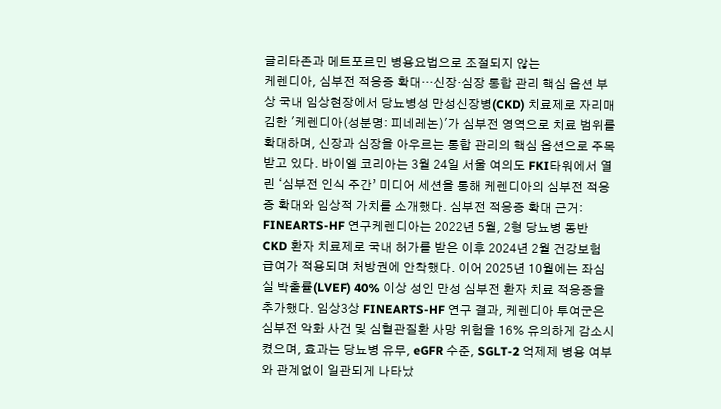글리타존과 메트포르민 병용요법으로 조절되지 않는
케렌디아, 심부전 적응증 확대…신장·심장 통합 관리 핵심 옵션 부상 국내 임상현장에서 당뇨병성 만성신장병(CKD) 치료제로 자리매김한 '케렌디아(성분명: 피네레논)'가 심부전 영역으로 치료 범위를 확대하며, 신장과 심장을 아우르는 통합 관리의 핵심 옵션으로 주목받고 있다. 바이엘 코리아는 3월 24일 서울 여의도 FKI타워에서 열린 ‘심부전 인식 주간’ 미디어 세션을 통해 케렌디아의 심부전 적응증 확대와 임상적 가치를 소개했다. 심부전 적응증 확대 근거: FINEARTS-HF 연구케렌디아는 2022년 5월, 2형 당뇨병 동반 CKD 환자 치료제로 국내 허가를 받은 이후 2024년 2월 건강보험 급여가 적용되며 처방권에 안착했다. 이어 2025년 10월에는 좌심실 박출률(LVEF) 40% 이상 성인 만성 심부전 환자 치료 적응증을 추가했다. 임상3상 FINEARTS-HF 연구 결과, 케렌디아 투여군은 심부전 악화 사건 및 심혈관질환 사망 위험을 16% 유의하게 감소시켰으며, 효과는 당뇨병 유무, eGFR 수준, SGLT-2 억제제 병용 여부와 관계없이 일관되게 나타났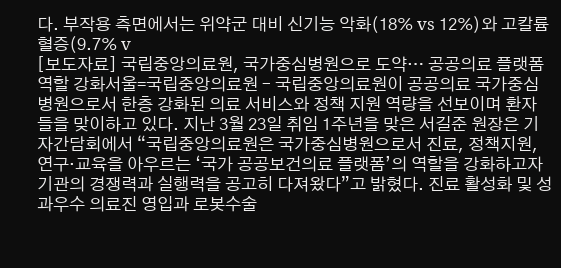다. 부작용 측면에서는 위약군 대비 신기능 악화(18% vs 12%)와 고칼륨혈증(9.7% v
[보도자료] 국립중앙의료원, 국가중심병원으로 도약… 공공의료 플랫폼 역할 강화서울=국립중앙의료원 – 국립중앙의료원이 공공의료 국가중심병원으로서 한층 강화된 의료 서비스와 정책 지원 역량을 선보이며 환자들을 맞이하고 있다. 지난 3월 23일 취임 1주년을 맞은 서길준 원장은 기자간담회에서 “국립중앙의료원은 국가중심병원으로서 진료, 정책지원, 연구·교육을 아우르는 ‘국가 공공보건의료 플랫폼’의 역할을 강화하고자 기관의 경쟁력과 실행력을 공고히 다져왔다”고 밝혔다. 진료 활성화 및 성과우수 의료진 영입과 로봇수술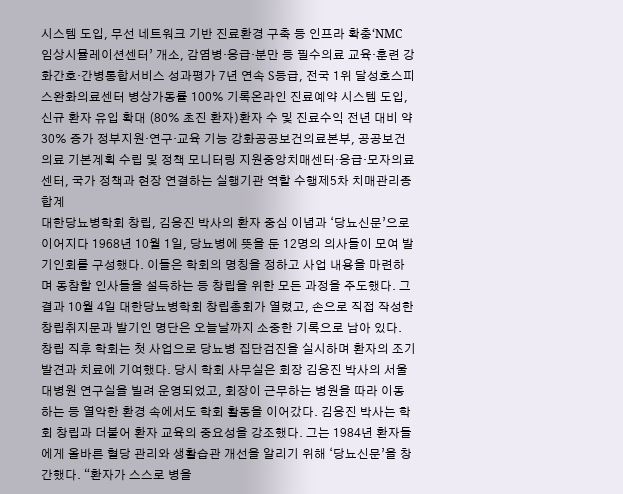시스템 도입, 무선 네트워크 기반 진료환경 구축 등 인프라 확충‘NMC 임상시뮬레이션센터’ 개소, 감염병·응급·분만 등 필수의료 교육·훈련 강화간호·간병통합서비스 성과평가 7년 연속 S등급, 전국 1위 달성호스피스완화의료센터 병상가동률 100% 기록온라인 진료예약 시스템 도입, 신규 환자 유입 확대 (80% 초진 환자)환자 수 및 진료수익 전년 대비 약 30% 증가 정부지원·연구·교육 기능 강화공공보건의료본부, 공공보건의료 기본계획 수립 및 정책 모니터링 지원중앙치매센터·응급·모자의료센터, 국가 정책과 현장 연결하는 실행기관 역할 수행제5차 치매관리종합계
대한당뇨병학회 창립, 김응진 박사의 환자 중심 이념과 ‘당뇨신문’으로 이어지다 1968년 10월 1일, 당뇨병에 뜻을 둔 12명의 의사들이 모여 발기인회를 구성했다. 이들은 학회의 명칭을 정하고 사업 내용을 마련하며 동참할 인사들을 설득하는 등 창립을 위한 모든 과정을 주도했다. 그 결과 10월 4일 대한당뇨병학회 창립총회가 열렸고, 손으로 직접 작성한 창립취지문과 발기인 명단은 오늘날까지 소중한 기록으로 남아 있다. 창립 직후 학회는 첫 사업으로 당뇨병 집단검진을 실시하며 환자의 조기 발견과 치료에 기여했다. 당시 학회 사무실은 회장 김응진 박사의 서울대병원 연구실을 빌려 운영되었고, 회장이 근무하는 병원을 따라 이동하는 등 열악한 환경 속에서도 학회 활동을 이어갔다. 김응진 박사는 학회 창립과 더불어 환자 교육의 중요성을 강조했다. 그는 1984년 환자들에게 올바른 혈당 관리와 생활습관 개선을 알리기 위해 ‘당뇨신문’을 창간했다. “환자가 스스로 병을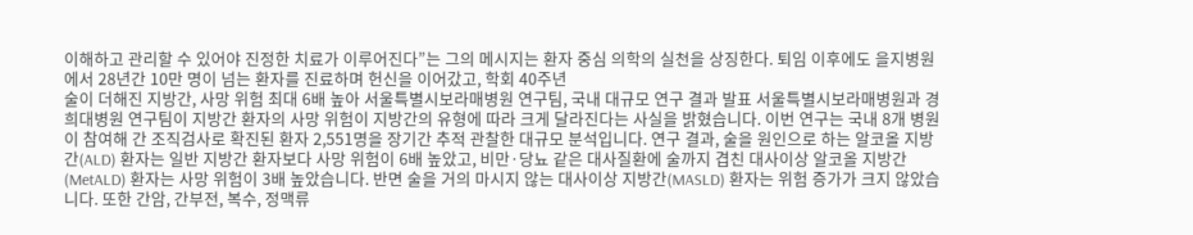이해하고 관리할 수 있어야 진정한 치료가 이루어진다”는 그의 메시지는 환자 중심 의학의 실천을 상징한다. 퇴임 이후에도 을지병원에서 28년간 10만 명이 넘는 환자를 진료하며 헌신을 이어갔고, 학회 40주년
술이 더해진 지방간, 사망 위험 최대 6배 높아 서울특별시보라매병원 연구팀, 국내 대규모 연구 결과 발표 서울특별시보라매병원과 경희대병원 연구팀이 지방간 환자의 사망 위험이 지방간의 유형에 따라 크게 달라진다는 사실을 밝혔습니다. 이번 연구는 국내 8개 병원이 참여해 간 조직검사로 확진된 환자 2,551명을 장기간 추적 관찰한 대규모 분석입니다. 연구 결과, 술을 원인으로 하는 알코올 지방간(ALD) 환자는 일반 지방간 환자보다 사망 위험이 6배 높았고, 비만·당뇨 같은 대사질환에 술까지 겹친 대사이상 알코올 지방간(MetALD) 환자는 사망 위험이 3배 높았습니다. 반면 술을 거의 마시지 않는 대사이상 지방간(MASLD) 환자는 위험 증가가 크지 않았습니다. 또한 간암, 간부전, 복수, 정맥류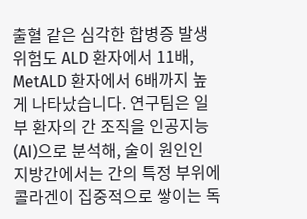출혈 같은 심각한 합병증 발생 위험도 ALD 환자에서 11배, MetALD 환자에서 6배까지 높게 나타났습니다. 연구팀은 일부 환자의 간 조직을 인공지능(AI)으로 분석해, 술이 원인인 지방간에서는 간의 특정 부위에 콜라겐이 집중적으로 쌓이는 독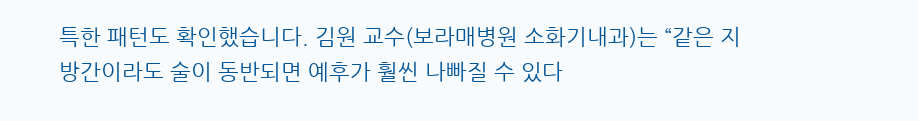특한 패턴도 확인했습니다. 김원 교수(보라매병원 소화기내과)는 “같은 지방간이라도 술이 동반되면 예후가 훨씬 나빠질 수 있다